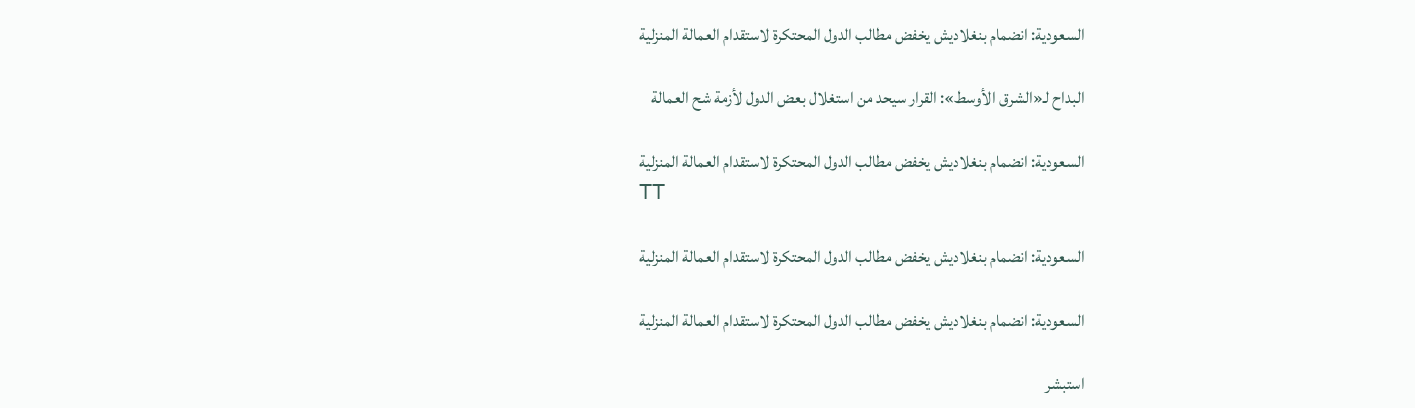السعودية: انضمام بنغلاديش يخفض مطالب الدول المحتكرة لاستقدام العمالة المنزلية

البداح لـ«الشرق الأوسط»: القرار سيحد من استغلال بعض الدول لأزمة شح العمالة

السعودية: انضمام بنغلاديش يخفض مطالب الدول المحتكرة لاستقدام العمالة المنزلية
TT

السعودية: انضمام بنغلاديش يخفض مطالب الدول المحتكرة لاستقدام العمالة المنزلية

السعودية: انضمام بنغلاديش يخفض مطالب الدول المحتكرة لاستقدام العمالة المنزلية

استبشر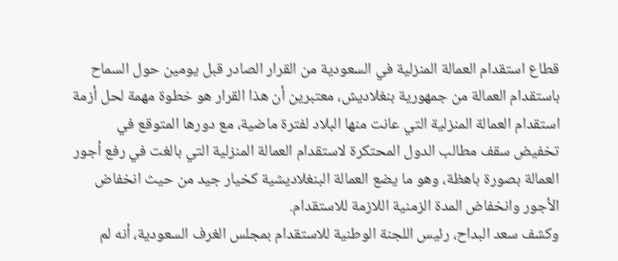قطاع استقدام العمالة المنزلية في السعودية من القرار الصادر قبل يومين حول السماح باستقدام العمالة من جمهورية بنغلاديش، معتبرين أن هذا القرار هو خطوة مهمة لحل أزمة استقدام العمالة المنزلية التي عانت منها البلاد لفترة ماضية، مع دورها المتوقع في تخفيض سقف مطالب الدول المحتكرة لاستقدام العمالة المنزلية التي بالغت في رفع أجور العمالة بصورة باهظة، وهو ما يضع العمالة البنغلاديشية كخيار جيد من حيث انخفاض الأجور وانخفاض المدة الزمنية اللازمة للاستقدام.
وكشف سعد البداح، رئيس اللجنة الوطنية للاستقدام بمجلس الغرف السعودية، أنه لم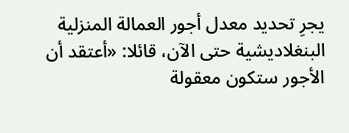يجرِ تحديد معدل أجور العمالة المنزلية البنغلاديشية حتى الآن، قائلا: «أعتقد أن الأجور ستكون معقولة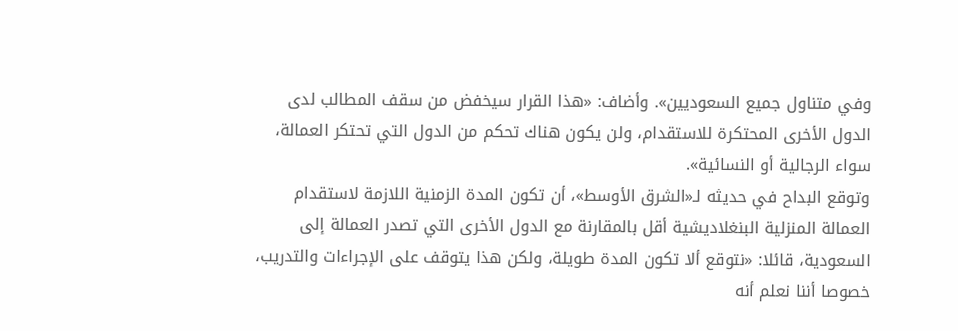وفي متناول جميع السعوديين». وأضاف: «هذا القرار سيخفض من سقف المطالب لدى الدول الأخرى المحتكرة للاستقدام، ولن يكون هناك تحكم من الدول التي تحتكر العمالة، سواء الرجالية أو النسائية».
وتوقع البداح في حديثه لـ«الشرق الأوسط»، أن تكون المدة الزمنية اللازمة لاستقدام العمالة المنزلية البنغلاديشية أقل بالمقارنة مع الدول الأخرى التي تصدر العمالة إلى السعودية، قائلا: «نتوقع ألا تكون المدة طويلة، ولكن هذا يتوقف على الإجراءات والتدريب، خصوصا أننا نعلم أنه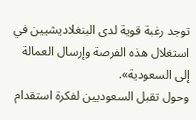توجد رغبة قوية لدى البنغلاديشيين في استغلال هذه الفرصة وإرسال العمالة إلى السعودية».
وحول تقبل السعوديين لفكرة استقدام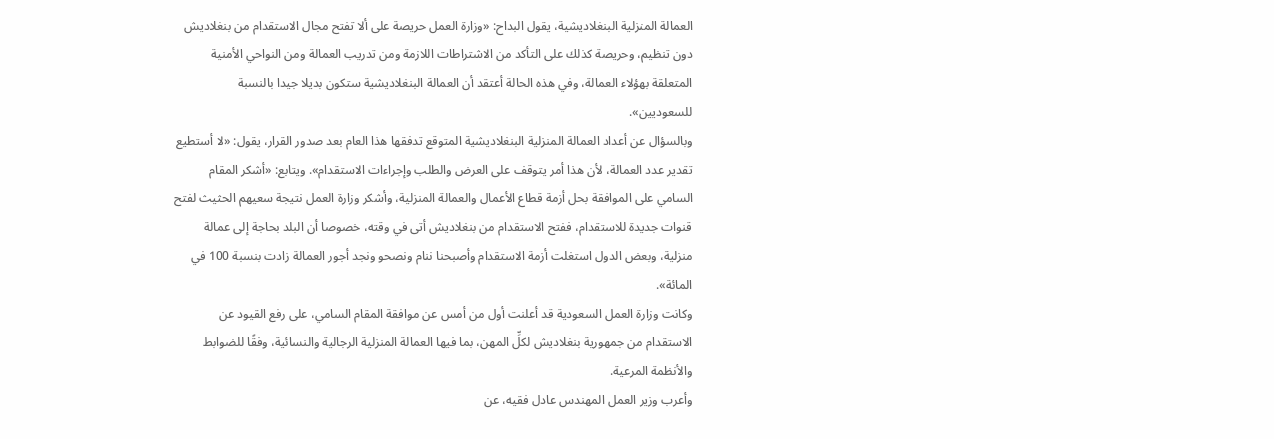العمالة المنزلية البنغلاديشية، يقول البداح: «وزارة العمل حريصة على ألا تفتح مجال الاستقدام من بنغلاديش دون تنظيم، وحريصة كذلك على التأكد من الاشتراطات اللازمة ومن تدريب العمالة ومن النواحي الأمنية المتعلقة بهؤلاء العمالة، وفي هذه الحالة أعتقد أن العمالة البنغلاديشية ستكون بديلا جيدا بالنسبة للسعوديين».
وبالسؤال عن أعداد العمالة المنزلية البنغلاديشية المتوقع تدفقها هذا العام بعد صدور القرار، يقول: «لا أستطيع تقدير عدد العمالة، لأن هذا أمر يتوقف على العرض والطلب وإجراءات الاستقدام». ويتابع: «أشكر المقام السامي على الموافقة بحل أزمة قطاع الأعمال والعمالة المنزلية، وأشكر وزارة العمل نتيجة سعيهم الحثيث لفتح قنوات جديدة للاستقدام، ففتح الاستقدام من بنغلاديش أتى في وقته، خصوصا أن البلد بحاجة إلى عمالة منزلية، وبعض الدول استغلت أزمة الاستقدام وأصبحنا ننام ونصحو ونجد أجور العمالة زادت بنسبة 100 في المائة».
وكانت وزارة العمل السعودية قد أعلنت أول من أمس عن موافقة المقام السامي، على رفع القيود عن الاستقدام من جمهورية بنغلاديش لكلِّ المهن، بما فيها العمالة المنزلية الرجالية والنسائية، وفقًا للضوابط والأنظمة المرعية.
وأعرب وزير العمل المهندس عادل فقيه، عن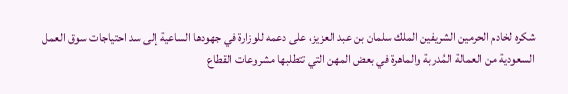شكره لخادم الحرمين الشريفين الملك سلمان بن عبد العزيز، على دعمه للوزارة في جهودها الساعية إلى سد احتياجات سوق العمل السعودية من العمالة المُدربة والماهرة في بعض المهن التي تتطلبها مشروعات القطاع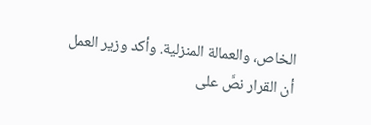الخاص، والعمالة المنزلية. وأكد وزير العمل أن القرار نصَّ على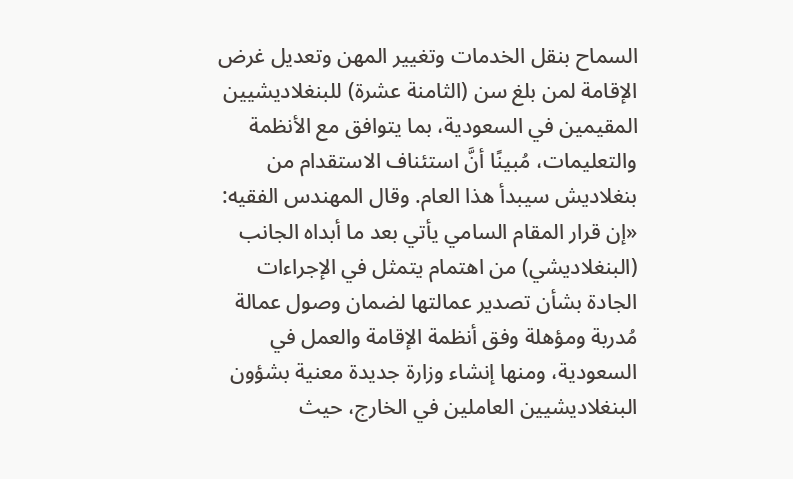السماح بنقل الخدمات وتغيير المهن وتعديل غرض الإقامة لمن بلغ سن (الثامنة عشرة) للبنغلاديشيين المقيمين في السعودية، بما يتوافق مع الأنظمة والتعليمات، مُبينًا أنَّ استئناف الاستقدام من بنغلاديش سيبدأ هذا العام. وقال المهندس الفقيه: «إن قرار المقام السامي يأتي بعد ما أبداه الجانب (البنغلاديشي) من اهتمام يتمثل في الإجراءات الجادة بشأن تصدير عمالتها لضمان وصول عمالة مُدربة ومؤهلة وفق أنظمة الإقامة والعمل في السعودية، ومنها إنشاء وزارة جديدة معنية بشؤون البنغلاديشيين العاملين في الخارج، حيث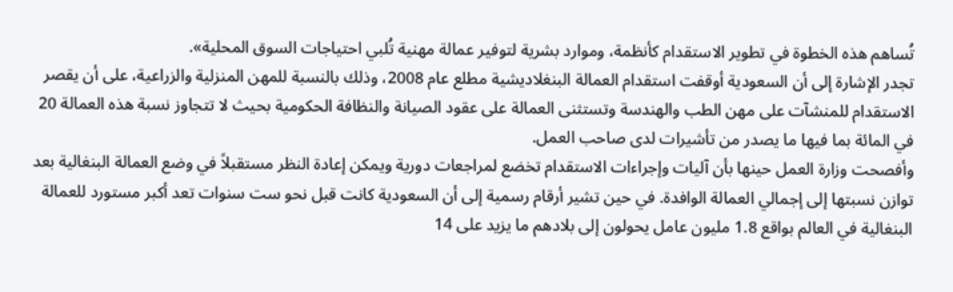تُساهم هذه الخطوة في تطوير الاستقدام كأنظمة، وموارد بشرية لتوفير عمالة مهنية تُلبي احتياجات السوق المحلية».
تجدر الإشارة إلى أن السعودية أوقفت استقدام العمالة البنغلاديشية مطلع عام 2008، وذلك بالنسبة للمهن المنزلية والزراعية، على أن يقصر الاستقدام للمنشآت على مهن الطب والهندسة وتستثنى العمالة على عقود الصيانة والنظافة الحكومية بحيث لا تتجاوز نسبة هذه العمالة 20 في المائة بما فيها ما يصدر من تأشيرات لدى صاحب العمل.
وأفصحت وزارة العمل حينها بأن آليات وإجراءات الاستقدام تخضع لمراجعات دورية ويمكن إعادة النظر مستقبلاً في وضع العمالة البنغالية بعد توازن نسبتها إلى إجمالي العمالة الوافدة. في حين تشير أرقام رسمية إلى أن السعودية كانت قبل نحو ست سنوات تعد أكبر مستورد للعمالة البنغالية في العالم بواقع 1.8 مليون عامل يحولون إلى بلادهم ما يزيد على 14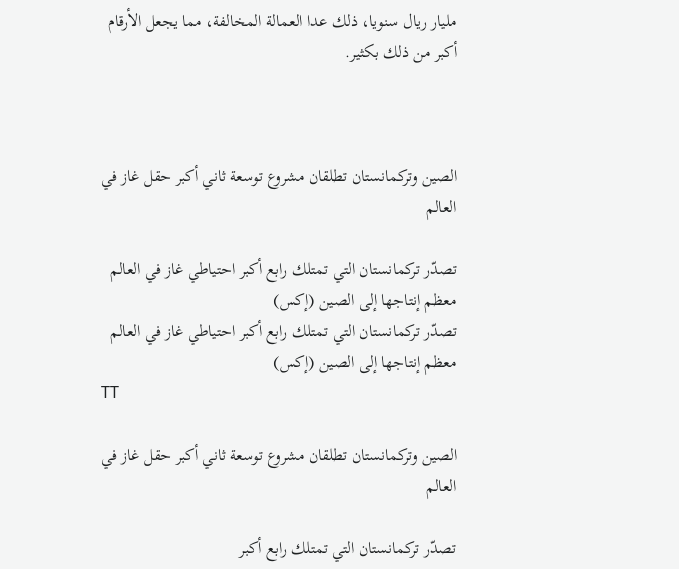مليار ريال سنويا، ذلك عدا العمالة المخالفة، مما يجعل الأرقام أكبر من ذلك بكثير.



الصين وتركمانستان تطلقان مشروع توسعة ثاني أكبر حقل غاز في العالم

تصدّر تركمانستان التي تمتلك رابع أكبر احتياطي غاز في العالم معظم إنتاجها إلى الصين (إكس)
تصدّر تركمانستان التي تمتلك رابع أكبر احتياطي غاز في العالم معظم إنتاجها إلى الصين (إكس)
TT

الصين وتركمانستان تطلقان مشروع توسعة ثاني أكبر حقل غاز في العالم

تصدّر تركمانستان التي تمتلك رابع أكبر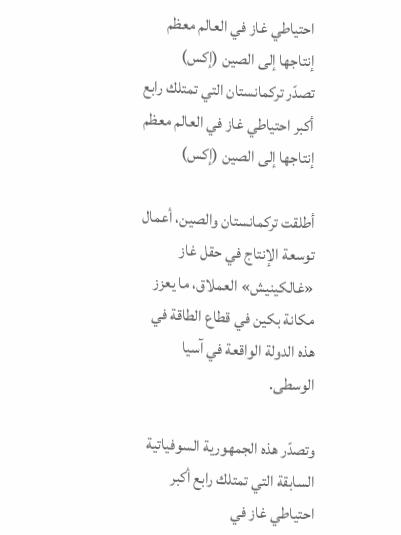احتياطي غاز في العالم معظم إنتاجها إلى الصين (إكس)
تصدّر تركمانستان التي تمتلك رابع أكبر احتياطي غاز في العالم معظم إنتاجها إلى الصين (إكس)

أطلقت تركمانستان والصين، أعمال توسعة الإنتاج في حقل غاز «غالكينيش» العملاق، ما يعزز مكانة بكين في قطاع الطاقة في هذه الدولة الواقعة في آسيا الوسطى.

وتصدّر هذه الجمهورية السوفياتية السابقة التي تمتلك رابع أكبر احتياطي غاز في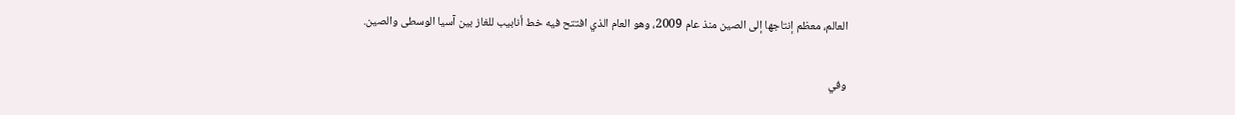العالم، معظم إنتاجها إلى الصين منذ عام 2009، وهو العام الذي افتتح فيه خط أنابيب للغاز بين آسيا الوسطى والصين.

وفي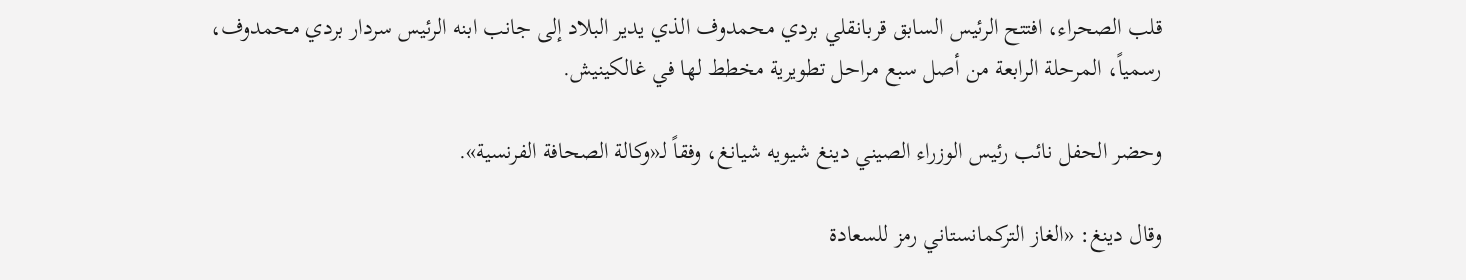قلب الصحراء، افتتح الرئيس السابق قربانقلي بردي محمدوف الذي يدير البلاد إلى جانب ابنه الرئيس سردار بردي محمدوف، رسمياً، المرحلة الرابعة من أصل سبع مراحل تطويرية مخطط لها في غالكينيش.

وحضر الحفل نائب رئيس الوزراء الصيني دينغ شيويه شيانغ، وفقاً لـ«وكالة الصحافة الفرنسية».

وقال دينغ: «الغاز التركمانستاني رمز للسعادة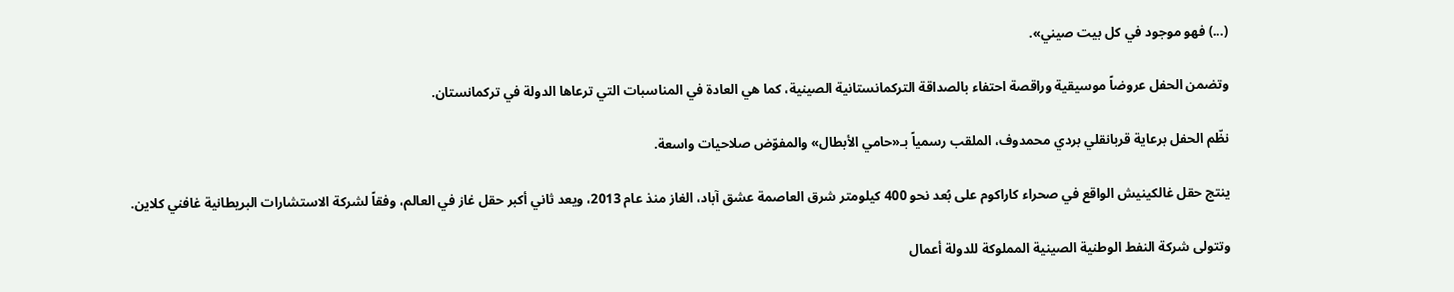(...) فهو موجود في كل بيت صيني».

وتضمن الحفل عروضاً موسيقية وراقصة احتفاء بالصداقة التركمانستانية الصينية، كما هي العادة في المناسبات التي ترعاها الدولة في تركمانستان.

نظّم الحفل برعاية قربانقلي بردي محمدوف، الملقب رسمياً بـ«حامي الأبطال» والمفوّض صلاحيات واسعة.

ينتج حقل غالكينيش الواقع في صحراء كاراكوم على بُعد نحو 400 كيلومتر شرق العاصمة عشق آباد، الغاز منذ عام 2013، ويعد ثاني أكبر حقل غاز في العالم، وفقاً لشركة الاستشارات البريطانية غافني كلاين.

وتتولى شركة النفط الوطنية الصينية المملوكة للدولة أعمال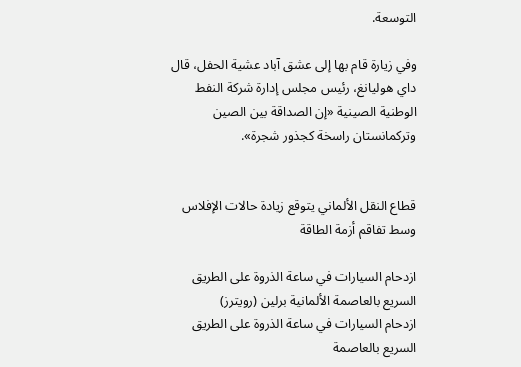التوسعة.

وفي زيارة قام بها إلى عشق آباد عشية الحفل، قال داي هوليانغ، رئيس مجلس إدارة شركة النفط الوطنية الصينية «إن الصداقة بين الصين وتركمانستان راسخة كجذور شجرة».


قطاع النقل الألماني يتوقع زيادة حالات الإفلاس وسط تفاقم أزمة الطاقة

ازدحام السيارات في ساعة الذروة على الطريق السريع بالعاصمة الألمانية برلين (رويترز)
ازدحام السيارات في ساعة الذروة على الطريق السريع بالعاصمة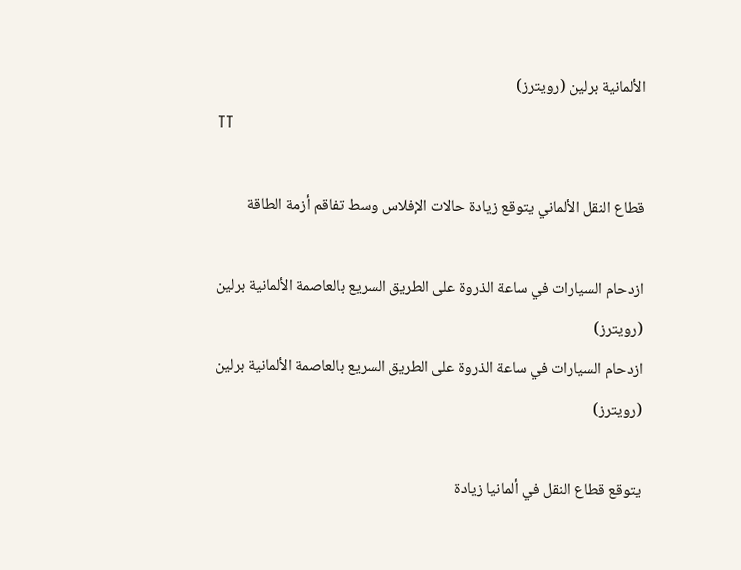الألمانية برلين (رويترز)
TT

قطاع النقل الألماني يتوقع زيادة حالات الإفلاس وسط تفاقم أزمة الطاقة

ازدحام السيارات في ساعة الذروة على الطريق السريع بالعاصمة الألمانية برلين (رويترز)
ازدحام السيارات في ساعة الذروة على الطريق السريع بالعاصمة الألمانية برلين (رويترز)

يتوقع قطاع النقل في ألمانيا زيادة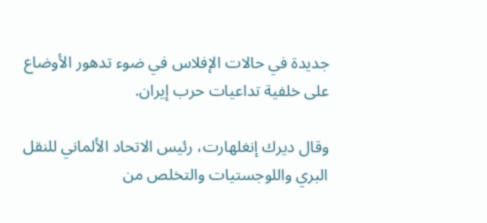جديدة في حالات الإفلاس في ضوء تدهور الأوضاع على خلفية تداعيات حرب إيران.

وقال ديرك إنغلهارت، رئيس الاتحاد الألماني للنقل البري واللوجستيات والتخلص من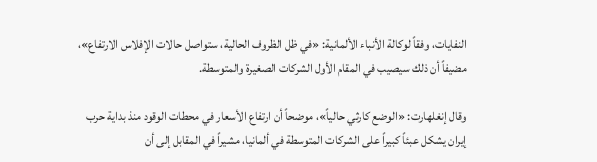النفايات، وفقاً لوكالة الأنباء الألمانية: «في ظل الظروف الحالية، ستواصل حالات الإفلاس الارتفاع»، مضيفاً أن ذلك سيصيب في المقام الأول الشركات الصغيرة والمتوسطة.

وقال إنغلهارت: «الوضع كارثي حالياً»، موضحاً أن ارتفاع الأسعار في محطات الوقود منذ بداية حرب إيران يشكل عبئاً كبيراً على الشركات المتوسطة في ألمانيا، مشيراً في المقابل إلى أن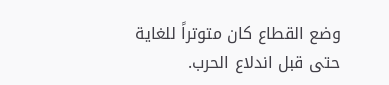وضع القطاع كان متوتراً للغاية حتى قبل اندلاع الحرب.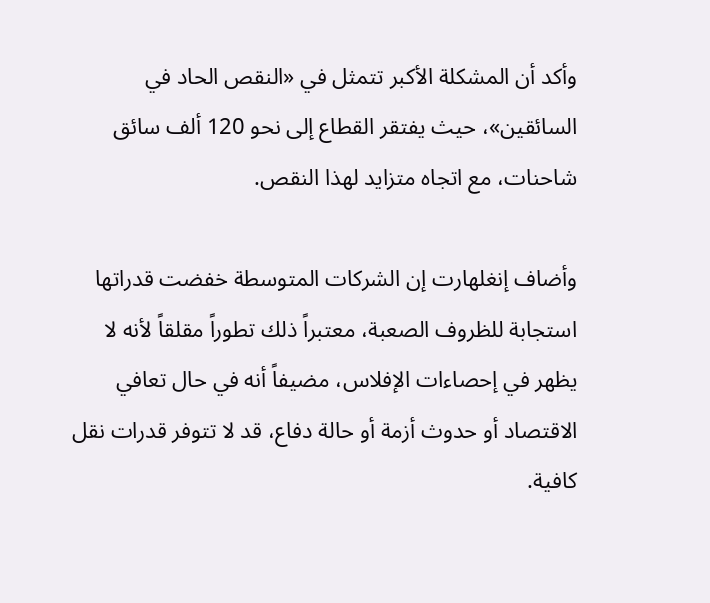وأكد أن المشكلة الأكبر تتمثل في «النقص الحاد في السائقين»، حيث يفتقر القطاع إلى نحو 120 ألف سائق شاحنات، مع اتجاه متزايد لهذا النقص.

وأضاف إنغلهارت إن الشركات المتوسطة خفضت قدراتها استجابة للظروف الصعبة، معتبراً ذلك تطوراً مقلقاً لأنه لا يظهر في إحصاءات الإفلاس، مضيفاً أنه في حال تعافي الاقتصاد أو حدوث أزمة أو حالة دفاع، قد لا تتوفر قدرات نقل كافية.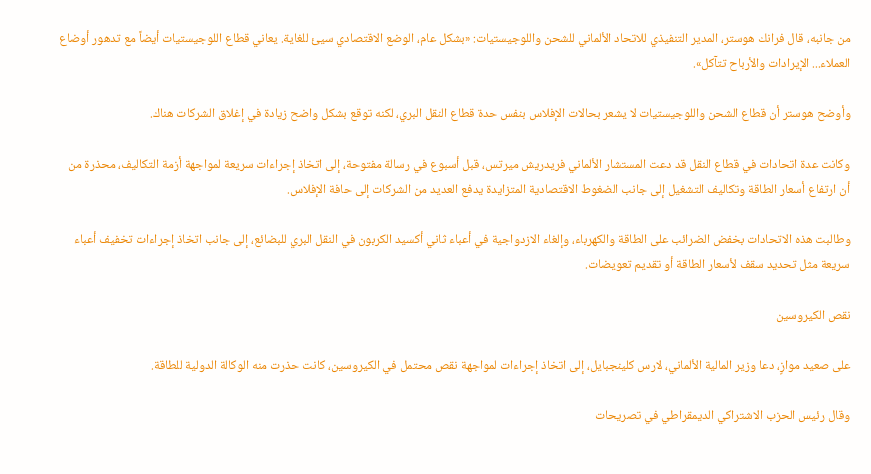من جانبه، قال فرانك هوستر، المدير التنفيذي للاتحاد الألماني للشحن واللوجيستيات: «بشكل عام، الوضع الاقتصادي سيئ للغاية. يعاني قطاع اللوجيستيات أيضاً مع تدهور أوضاع العملاء... الإيرادات والأرباح تتآكل».

وأوضح هوستر أن قطاع الشحن واللوجيستيات لا يشعر بحالات الإفلاس بنفس حدة قطاع النقل البري، لكنه توقع بشكل واضح زيادة في إغلاق الشركات هناك.

وكانت عدة اتحادات في قطاع النقل قد دعت المستشار الألماني فريدريش ميرتس، قبل أسبوع في رسالة مفتوحة، إلى اتخاذ إجراءات سريعة لمواجهة أزمة التكاليف، محذرة من أن ارتفاع أسعار الطاقة وتكاليف التشغيل إلى جانب الضغوط الاقتصادية المتزايدة يدفع العديد من الشركات إلى حافة الإفلاس.

وطالبت هذه الاتحادات بخفض الضرائب على الطاقة والكهرباء، وإلغاء الازدواجية في أعباء ثاني أكسيد الكربون في النقل البري للبضائع، إلى جانب اتخاذ إجراءات تخفيف أعباء سريعة مثل تحديد سقف لأسعار الطاقة أو تقديم تعويضات.

نقص الكيروسين

على صعيد موازٍ، دعا وزير المالية الألماني، لارس كلينجبايل، إلى اتخاذ إجراءات لمواجهة نقص محتمل في الكيروسين، كانت حذرت منه الوكالة الدولية للطاقة.

وقال رئيس الحزب الاشتراكي الديمقراطي في تصريحات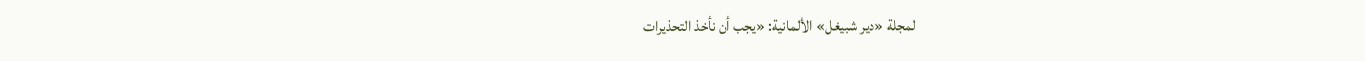لمجلة «دير شبيغل» الألمانية: «يجب أن نأخذ التحذيرات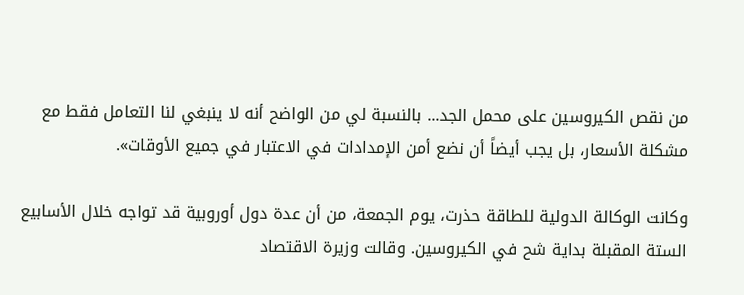من نقص الكيروسين على محمل الجد... بالنسبة لي من الواضح أنه لا ينبغي لنا التعامل فقط مع مشكلة الأسعار، بل يجب أيضاً أن نضع أمن الإمدادات في الاعتبار في جميع الأوقات».

وكانت الوكالة الدولية للطاقة حذرت، يوم الجمعة، من أن عدة دول أوروبية قد تواجه خلال الأسابيع الستة المقبلة بداية شح في الكيروسين. وقالت وزيرة الاقتصاد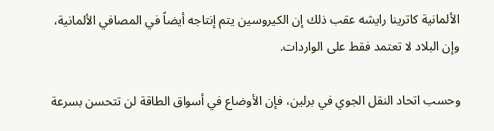الألمانية كاترينا رايشه عقب ذلك إن الكيروسين يتم إنتاجه أيضاً في المصافي الألمانية، وإن البلاد لا تعتمد فقط على الواردات.

وحسب اتحاد النقل الجوي في برلين، فإن الأوضاع في أسواق الطاقة لن تتحسن بسرعة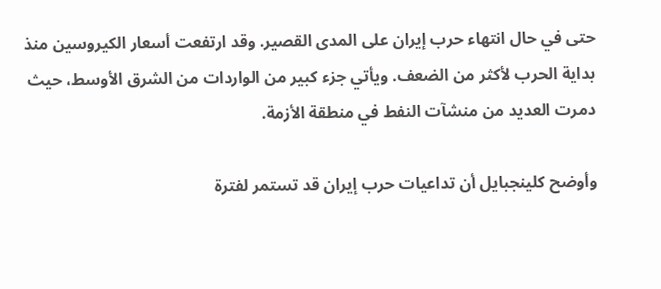حتى في حال انتهاء حرب إيران على المدى القصير. وقد ارتفعت أسعار الكيروسين منذ بداية الحرب لأكثر من الضعف. ويأتي جزء كبير من الواردات من الشرق الأوسط، حيث دمرت العديد من منشآت النفط في منطقة الأزمة.

وأوضح كلينجبايل أن تداعيات حرب إيران قد تستمر لفترة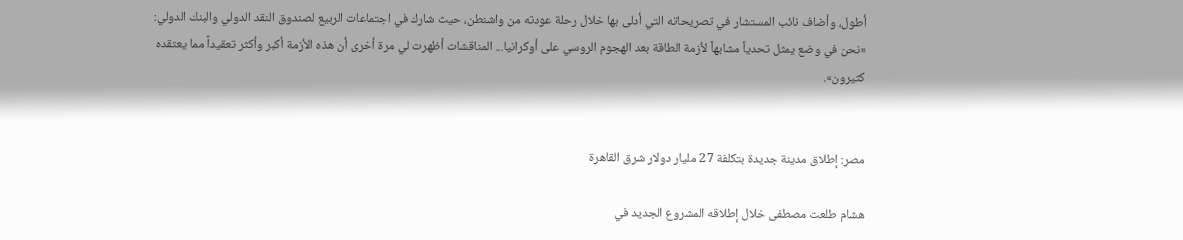أطول، وأضاف نائب المستشار في تصريحاته التي أدلى بها خلال رحلة عودته من واشنطن، حيث شارك في اجتماعات الربيع لصندوق النقد الدولي والبنك الدولي: «نحن في وضع يمثل تحدياً مشابهاً لأزمة الطاقة بعد الهجوم الروسي على أوكرانيا... المناقشات أظهرت لي مرة أخرى أن هذه الأزمة أكبر وأكثر تعقيداً مما يعتقده كثيرون».


مصر: إطلاق مدينة جديدة بتكلفة 27 مليار دولار شرق القاهرة

هشام طلعت مصطفى خلال إطلاقه المشروع الجديد في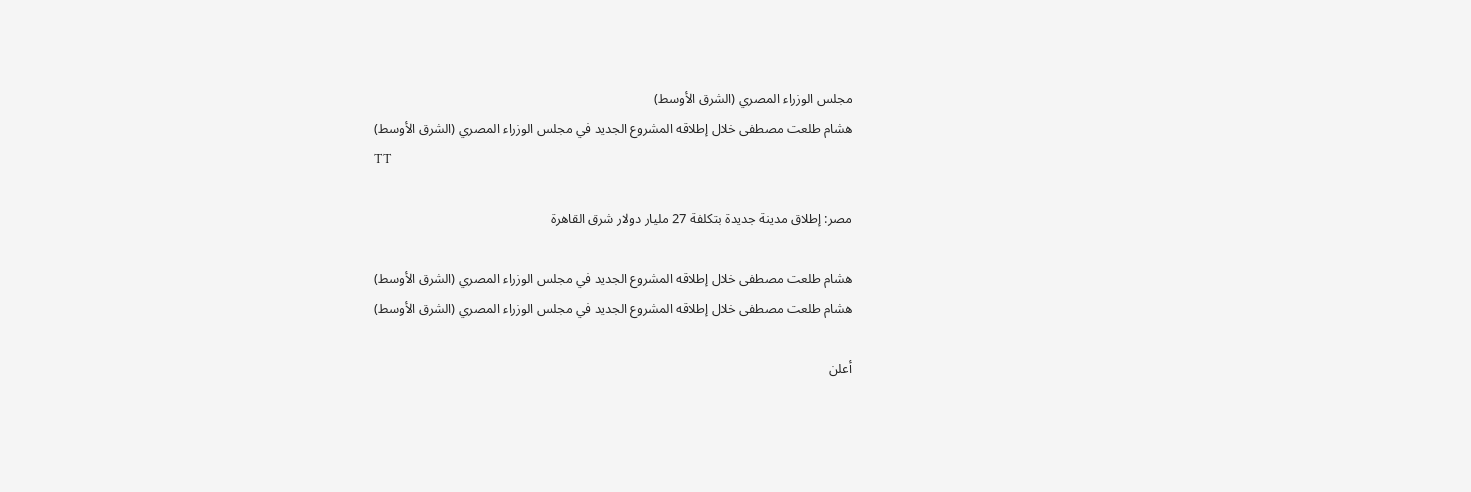مجلس الوزراء المصري (الشرق الأوسط)
هشام طلعت مصطفى خلال إطلاقه المشروع الجديد في مجلس الوزراء المصري (الشرق الأوسط)
TT

مصر: إطلاق مدينة جديدة بتكلفة 27 مليار دولار شرق القاهرة

هشام طلعت مصطفى خلال إطلاقه المشروع الجديد في مجلس الوزراء المصري (الشرق الأوسط)
هشام طلعت مصطفى خلال إطلاقه المشروع الجديد في مجلس الوزراء المصري (الشرق الأوسط)

أعلن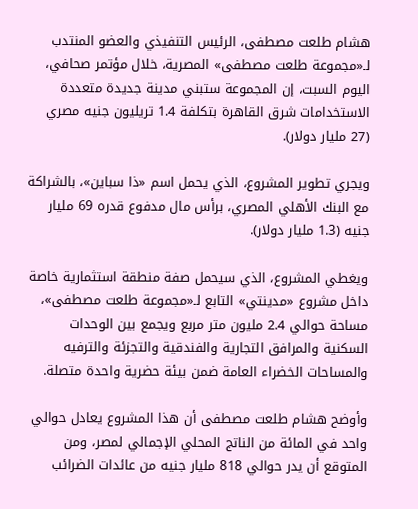هشام طلعت مصطفى، الرئيس التنفيذي والعضو المنتدب لـ«مجموعة طلعت مصطفى» المصرية، خلال مؤتمر صحافي، اليوم السبت، إن المجموعة ستبني مدينة جديدة متعددة الاستخدامات شرق القاهرة بتكلفة 1.4 تريليون جنيه مصري (27 مليار دولار).

ويجري تطوير المشروع، الذي يحمل اسم «ذا سباين»، بالشراكة مع البنك الأهلي المصري، برأس مال مدفوع قدره 69 مليار جنيه (1.3 مليار دولار).

ويغطي المشروع، الذي سيحمل صفة منطقة استثمارية خاصة داخل مشروع «مدينتي» التابع لـ«مجموعة طلعت مصطفى»، مساحة حوالي 2.4 مليون متر مربع ويجمع بين الوحدات السكنية والمرافق التجارية والفندقية والتجزئة والترفيه والمساحات الخضراء العامة ضمن بيئة حضرية واحدة متصلة.

وأوضح هشام طلعت مصطفى أن هذا المشروع يعادل حوالي واحد في المائة من الناتج المحلي الإجمالي لمصر، ومن المتوقع أن يدر حوالي 818 مليار جنيه من عائدات الضرائب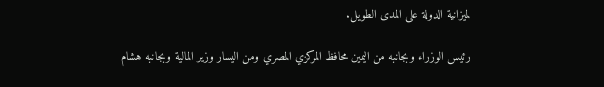لميزانية الدولة على المدى الطويل.

رئيس الوزراء وبجانبه من اليمين محافظ المركزي المصري ومن اليسار وزير المالية وبجانبه هشام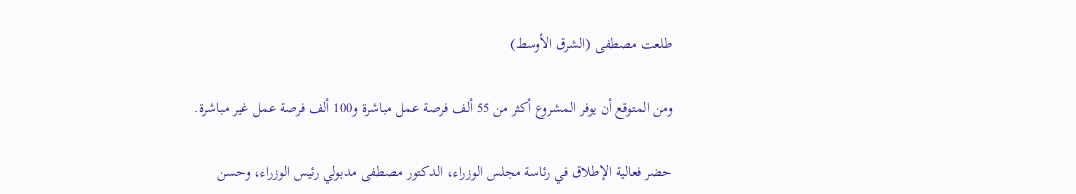طلعت مصطفى (الشرق الأوسط)

ومن المتوقع أن يوفر المشروع أكثر من 55 ألف فرصة عمل مباشرة و100 ألف فرصة عمل غير مباشرة.

حضر فعالية الإطلاق في رئاسة مجلس الوزراء، الدكتور مصطفى مدبولي رئيس الوزراء، وحسن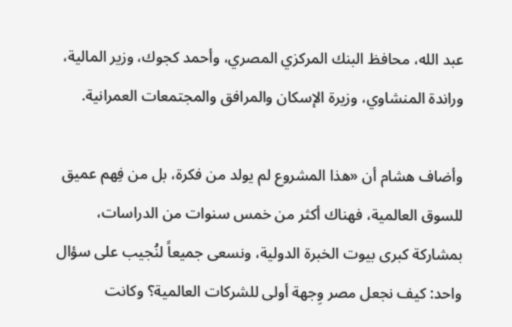عبد الله، محافظ البنك المركزي المصري، وأحمد كجوك، وزير المالية، وراندة المنشاوي، وزيرة الإسكان والمرافق والمجتمعات العمرانية.

وأضاف هشام أن «هذا المشروع لم يولد من فكرة، بل من فِهم عميق للسوق العالمية، فهناك أكثر من خمس سنوات من الدراسات، بمشاركة كبرى بيوت الخبرة الدولية، ونسعى جميعاً لنُجيب على سؤال واحد: كيف نجعل مصر وِجهة أولى للشركات العالمية؟ وكانت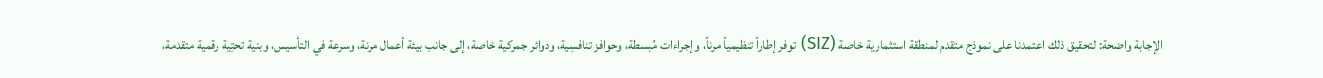الإجابة واضحة: لتحقيق ذلك اعتمدنا على نموذج متقدم لمنطقة استثمارية خاصة (SIZ) توفر إطاراً تنظيمياً مرناً، وإجراءات مُبسطة، وحوافز تنافسِية، ودوائر جمركية خاصة، إلى جانب بيئة أعمال مرنة، وسرعة في التأسيس، وبنية تحتِية رقمية متقدمة،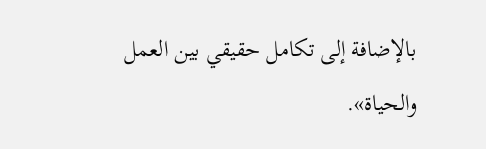بالإضافة إلى تكامل حقيقي بين العمل والحياة».